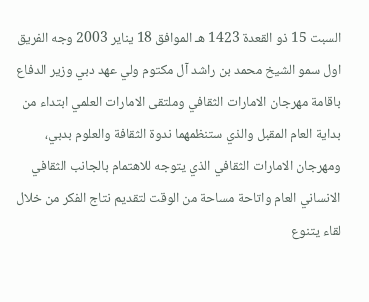السبت 15 ذو القعدة 1423 هـ الموافق 18 يناير 2003 وجه الفريق اول سمو الشيخ محمد بن راشد آل مكتوم ولي عهد دبي وزير الدفاع باقامة مهرجان الامارات الثقافي وملتقى الامارات العلمي ابتداء من بداية العام المقبل والذي ستنظمهما ندوة الثقافة والعلوم بدبي، ومهرجان الامارات الثقافي الذي يتوجه للاهتمام بالجانب الثقافي الانساني العام واتاحة مساحة من الوقت لتقديم نتاج الفكر من خلال لقاء يتنوع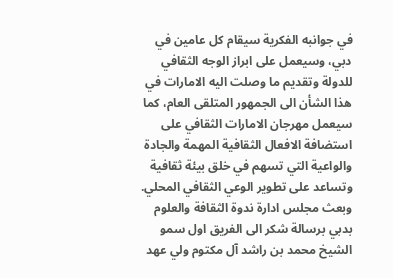في جوانبه الفكرية سيقام كل عامين في دبي، وسيعمل على ابراز الوجه الثقافي للدولة وتقديم ما وصلت اليه الامارات في هذا الشأن الى الجمهور المتلقى العام، كما سيعمل مهرجان الامارات الثقافي على استضافة الافعال الثقافية المهمة والجادة والواعية التي تسهم في خلق بيئة ثقافية وتساعد على تطوير الوعي الثقافي المحلي. وبعث مجلس ادارة ندوة الثقافة والعلوم بدبي برسالة شكر الى الفريق اول سمو الشيخ محمد بن راشد آل مكتوم ولي عهد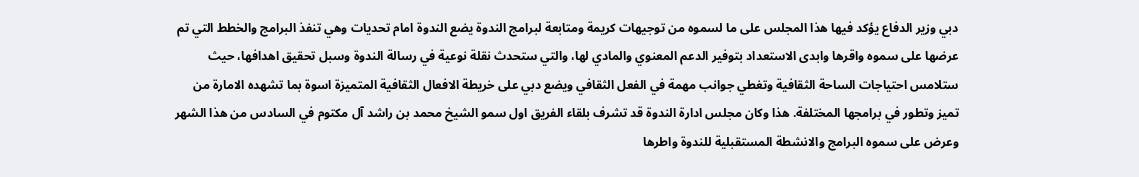دبي وزير الدفاع يؤكد فيها هذا المجلس على ما لسموه من توجيهات كريمة ومتابعة لبرامج الندوة يضع الندوة امام تحديات وهي تنفذ البرامج والخطط التي تم عرضها على سموه واقرها وابدى الاستعداد بتوفير الدعم المعنوي والمادي لها، والتي ستحدث نقلة نوعية في رسالة الندوة وسبل تحقيق اهدافها، حيث ستلامس احتياجات الساحة الثقافية وتغطي جوانب مهمة في الفعل الثقافي ويضع دبي على خريطة الافعال الثقافية المتميزة اسوة بما تشهده الامارة من تميز وتطور في برامجها المختلفة. هذا وكان مجلس ادارة الندوة قد تشرف بلقاء الفريق اول سمو الشيخ محمد بن راشد آل مكتوم في السادس من هذا الشهر وعرض على سموه البرامج والانشطة المستقبلية للندوة واطرها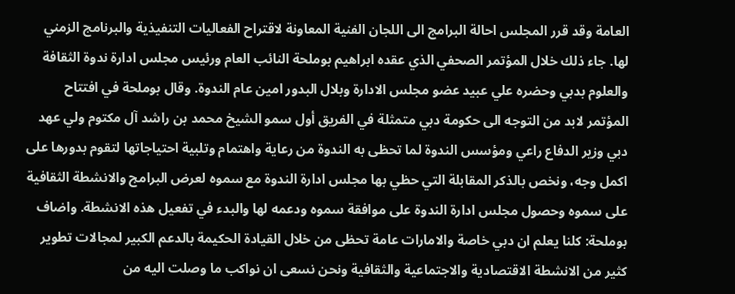العامة وقد قرر المجلس احالة البرامج الى اللجان الفنية المعاونة لاقتراح الفعاليات التنفيذية والبرنامج الزمني لها. جاء ذلك خلال المؤتمر الصحفي الذي عقده ابراهيم بوملحة النائب العام ورئيس مجلس ادارة ندوة الثقافة والعلوم بدبي وحضره علي عبيد عضو مجلس الادارة وبلال البدور امين عام الندوة. وقال بوملحة في افتتاح المؤتمر لابد من التوجه الى حكومة دبي متمثلة في الفريق أول سمو الشيخ محمد بن راشد آل مكتوم ولي عهد دبي وزير الدفاع راعي ومؤسس الندوة لما تحظى به الندوة من رعاية واهتمام وتلبية احتياجاتها لتقوم بدورها على اكمل وجه، ونخص بالذكر المقابلة التي حظي بها مجلس ادارة الندوة مع سموه لعرض البرامج والانشطة الثقافية على سموه وحصول مجلس ادارة الندوة على موافقة سموه ودعمه لها والبدء في تفعيل هذه الانشطة. واضاف بوملحة: كلنا يعلم ان دبي خاصة والامارات عامة تحظى من خلال القيادة الحكيمة بالدعم الكبير لمجالات تطوير كثير من الانشطة الاقتصادية والاجتماعية والثقافية ونحن نسعى ان نواكب ما وصلت اليه من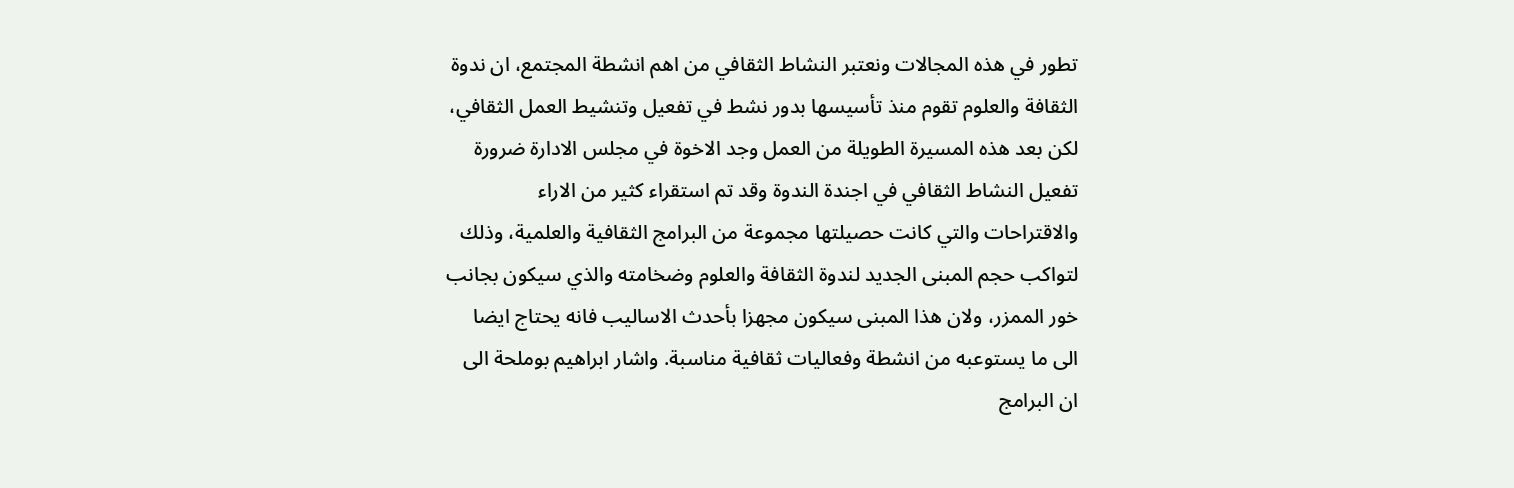تطور في هذه المجالات ونعتبر النشاط الثقافي من اهم انشطة المجتمع، ان ندوة الثقافة والعلوم تقوم منذ تأسيسها بدور نشط في تفعيل وتنشيط العمل الثقافي، لكن بعد هذه المسيرة الطويلة من العمل وجد الاخوة في مجلس الادارة ضرورة تفعيل النشاط الثقافي في اجندة الندوة وقد تم استقراء كثير من الاراء والاقتراحات والتي كانت حصيلتها مجموعة من البرامج الثقافية والعلمية، وذلك لتواكب حجم المبنى الجديد لندوة الثقافة والعلوم وضخامته والذي سيكون بجانب خور الممزر، ولان هذا المبنى سيكون مجهزا بأحدث الاساليب فانه يحتاج ايضا الى ما يستوعبه من انشطة وفعاليات ثقافية مناسبة. واشار ابراهيم بوملحة الى ان البرامج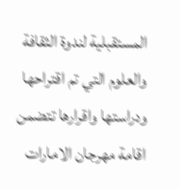المستقبلية لندوة الثقافة والعلوم التي تم اقتراحها ودراستها واقرارها تتضمن اقامة مهرجان الامارات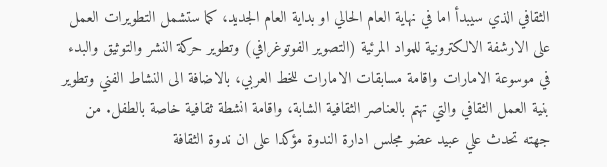الثقافي الذي سيبدأ اما في نهاية العام الحالي او بداية العام الجديد، كما ستشمل التطويرات العمل على الارشفة الالكترونية للمواد المرئية (التصوير الفوتوغرافي) وتطوير حركة النشر والتوثيق والبدء في موسوعة الامارات واقامة مسابقات الامارات للخط العربي، بالاضافة الى النشاط الفني وتطوير بنية العمل الثقافي والتي تهتم بالعناصر الثقافية الشابة، واقامة انشطة ثقافية خاصة بالطفل. من جهته تحدث علي عبيد عضو مجلس ادارة الندوة مؤكدا على ان ندوة الثقافة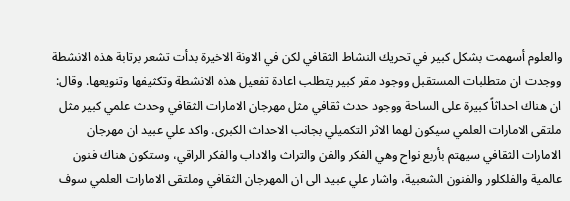والعلوم أسهمت بشكل كبير في تحريك النشاط الثقافي لكن في الاونة الاخيرة بدأت تشعر برتابة هذه الانشطة ووجدت ان متطلبات المستقبل ووجود مقر كبير يتطلب اعادة تفعيل هذه الانشطة وتكثيفها وتنويعها. وقال: ان هناك احداثاً كبيرة على الساحة ووجود حدث ثقافي مثل مهرجان الامارات الثقافي وحدث علمي كبير مثل ملتقى الامارات العلمي سيكون لهما الاثر التكميلي بجانب الاحداث الكبرى. واكد علي عبيد ان مهرجان الامارات الثقافي سيهتم بأربع نواح وهي الفكر والفن والتراث والاداب والفكر الراقي، وستكون هناك فنون عالمية والفلكلور والفنون الشعبية، واشار علي عبيد الى ان المهرجان الثقافي وملتقى الامارات العلمي سوف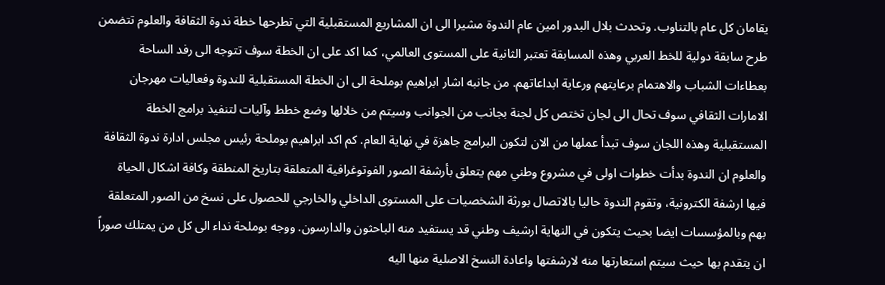يقامان كل عام بالتناوب. وتحدث بلال البدور امين عام الندوة مشيرا الى ان المشاريع المستقبلية التي تطرحها خطة ندوة الثقافة والعلوم تتضمن طرح سابقة دولية للخط العربي وهذه المسابقة تعتبر الثانية على المستوى العالمي، كما اكد على ان الخطة سوف تتوجه الى رفد الساحة بعطاءات الشباب والاهتمام برعايتهم ورعاية ابداعاتهم. من جانبه اشار ابراهيم بوملحة الى ان الخطة المستقبلية للندوة وفعاليات مهرجان الامارات الثقافي سوف تحال الى لجان تختص كل لجنة بجانب من الجوانب وسيتم من خلالها وضع خطط وآليات لتنفيذ برامج الخطة المستقبلية وهذه اللجان سوف تبدأ عملها من الان لتكون البرامج جاهزة في نهاية العام. كم اكد ابراهيم بوملحة رئيس مجلس ادارة ندوة الثقافة والعلوم ان الندوة بدأت خطوات اولى في مشروع وطني مهم يتعلق بأرشفة الصور الفوتوغرافية المتعلقة بتاريخ المنطقة وكافة اشكال الحياة فيها ارشفة الكترونية، وتقوم الندوة حاليا بالاتصال بورثة الشخصيات على المستوى الداخلي والخارجي للحصول على نسخ من الصور المتعلقة بهم وبالمؤسسات ايضا بحيث يتكون في النهاية ارشيف وطني قد يستفيد منه الباحثون والدارسون. ووجه بوملحة نداء الى كل من يمتلك صوراً ان يتقدم بها حيث سيتم استعارتها منه لارشفتها واعادة النسخ الاصلية منها اليه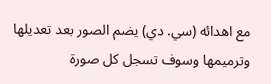مع اهدائه (سي. دي) يضم الصور بعد تعديلها وترميمها وسوف تسجل كل صورة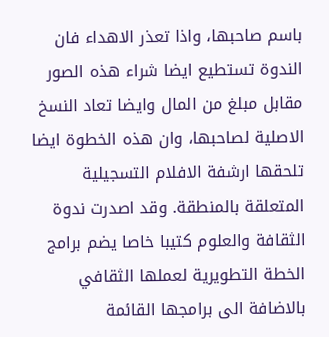باسم صاحبها، واذا تعذر الاهداء فان الندوة تستطيع ايضا شراء هذه الصور مقابل مبلغ من المال وايضا تعاد النسخ الاصلية لصاحبها، وان هذه الخطوة ايضا تلحقها ارشفة الافلام التسجيلية المتعلقة بالمنطقة. وقد اصدرت ندوة الثقافة والعلوم كتيبا خاصا يضم برامج الخطة التطويرية لعملها الثقافي بالاضافة الى برامجها القائمة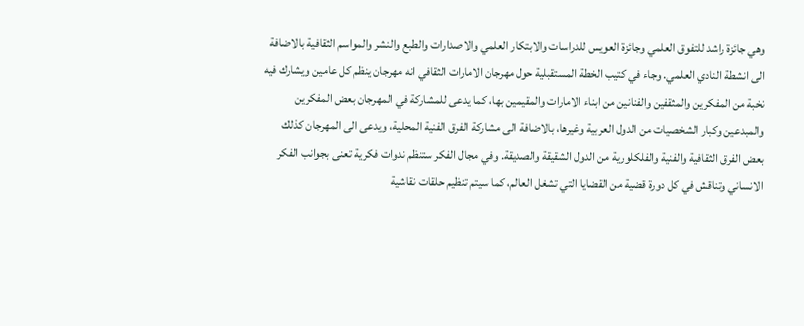وهي جائزة راشد للتفوق العلمي وجائزة العويس للدراسات والابتكار العلمي والاصدارات والطبع والنشر والمواسم الثقافية بالاضافة الى انشطة النادي العلمي. وجاء في كتيب الخطة المستقبلية حول مهرجان الامارات الثقافي انه مهرجان ينظم كل عامين ويشارك فيه نخبة من المفكرين والمثقفين والفنانين من ابناء الامارات والمقيمين بها، كما يدعى للمشاركة في المهرجان بعض المفكرين والمبدعين وكبار الشخصيات من الدول العربية وغيرها، بالاضافة الى مشاركة الفرق الفنية المحلية، ويدعى الى المهرجان كذلك بعض الفرق الثقافية والفنية والفلكلورية من الدول الشقيقة والصديقة. وفي مجال الفكر ستنظم ندوات فكرية تعنى بجوانب الفكر الانساني وتناقش في كل دورة قضية من القضايا التي تشغل العالم، كما سيتم تنظيم حلقات نقاشية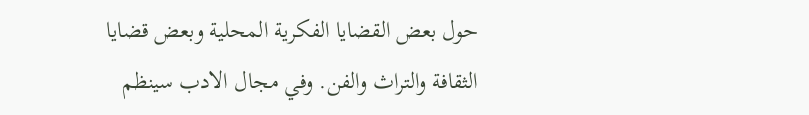حول بعض القضايا الفكرية المحلية وبعض قضايا الثقافة والتراث والفن. وفي مجال الادب سينظم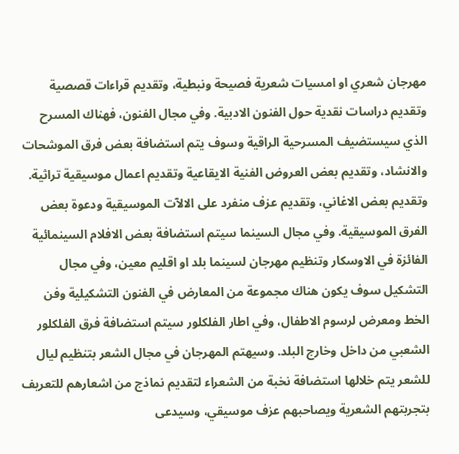مهرجان شعري او امسيات شعرية فصيحة ونبطية، وتقديم قراءات قصصية وتقديم دراسات نقدية حول الفنون الادبية. وفي مجال الفنون، فهناك المسرح الذي سيستضيف المسرحية الراقية وسوف يتم استضافة بعض فرق الموشحات والانشاد، وتقديم بعض العروض الفنية الايقاعية وتقديم اعمال موسيقية تراثية. وتقديم بعض الاغاني، وتقديم عزف منفرد على الالآت الموسيقية ودعوة بعض الفرق الموسيقية. وفي مجال السينما سيتم استضافة بعض الافلام السينمائية الفائزة في الاوسكار وتنظيم مهرجان لسينما بلد او اقليم معين، وفي مجال التشكيل سوف يكون هناك مجموعة من المعارض في الفنون التشكيلية وفن الخط ومعرض لرسوم الاطفال، وفي اطار الفلكلور سيتم استضافة فرق الفلكلور الشعبي من داخل وخارج البلد. وسيهتم المهرجان في مجال الشعر بتنظيم ليال للشعر يتم خلالها استضافة نخبة من الشعراء لتقديم نماذج من اشعارهم للتعريف بتجربتهم الشعرية ويصاحبهم عزف موسيقي، وسيدعى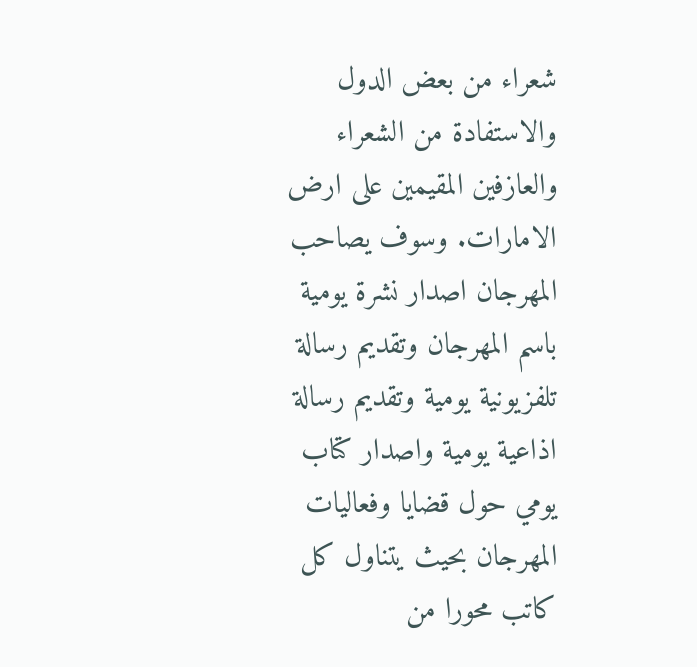شعراء من بعض الدول والاستفادة من الشعراء والعازفين المقيمين على ارض الامارات. وسوف يصاحب المهرجان اصدار نشرة يومية باسم المهرجان وتقديم رسالة تلفزيونية يومية وتقديم رسالة اذاعية يومية واصدار كتاب يومي حول قضايا وفعاليات المهرجان بحيث يتناول كل كاتب محورا من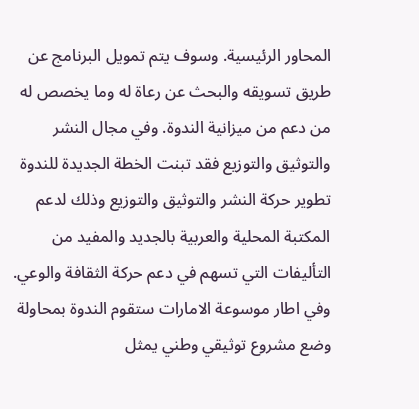المحاور الرئيسية. وسوف يتم تمويل البرنامج عن طريق تسويقه والبحث عن رعاة له وما يخصص له من دعم من ميزانية الندوة. وفي مجال النشر والتوثيق والتوزيع فقد تبنت الخطة الجديدة للندوة تطوير حركة النشر والتوثيق والتوزيع وذلك لدعم المكتبة المحلية والعربية بالجديد والمفيد من التأليفات التي تسهم في دعم حركة الثقافة والوعي. وفي اطار موسوعة الامارات ستقوم الندوة بمحاولة وضع مشروع توثيقي وطني يمثل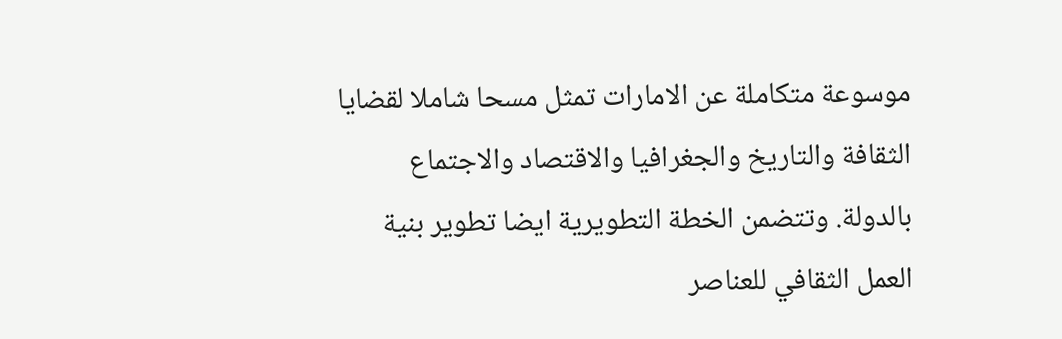موسوعة متكاملة عن الامارات تمثل مسحا شاملا لقضايا الثقافة والتاريخ والجغرافيا والاقتصاد والاجتماع بالدولة. وتتضمن الخطة التطويرية ايضا تطوير بنية العمل الثقافي للعناصر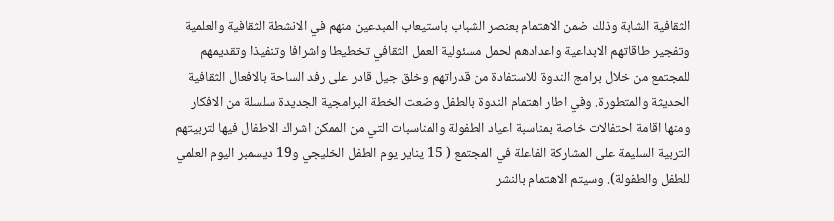الثقافية الشابة وذلك ضمن الاهتمام بعنصر الشباب باستيعاب المبدعين منهم في الانشطة الثقافية والعلمية وتفجير طاقاتهم الابداعية واعدادهم لحمل مسئولية العمل الثقافي تخطيطا واشرافا وتنفيذا وتقديمهم للمجتمع من خلال برامج الندوة للاستفادة من قدراتهم وخلق جيل قادر على رفد الساحة بالافعال الثقافية الحديثة والمتطورة. وفي اطار اهتمام الندوة بالطفل وضعت الخطة البرامجية الجديدة سلسلة من الافكار ومنها اقامة احتفالات خاصة بمناسبة اعياد الطفولة والمناسبات التي من الممكن اشراك الاطفال فيها لتربيتهم التربية السليمة على المشاركة الفاعلة في المجتمع ( 15 يناير يوم الطفل الخليجي و19 ديسمبر اليوم العلمي للطفل والطفولة). وسيتم الاهتمام بالنشر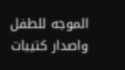الموجه للطفل واصدار كتيبات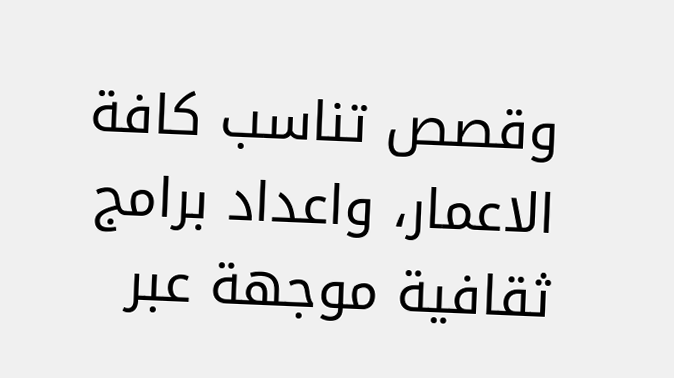وقصص تناسب كافة الاعمار، واعداد برامج ثقافية موجهة عبر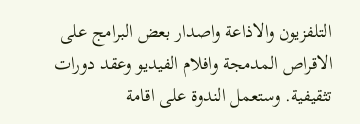التلفزيون والاذاعة واصدار بعض البرامج على الاقراص المدمجة وافلام الفيديو وعقد دورات تثقيفية. وستعمل الندوة على اقامة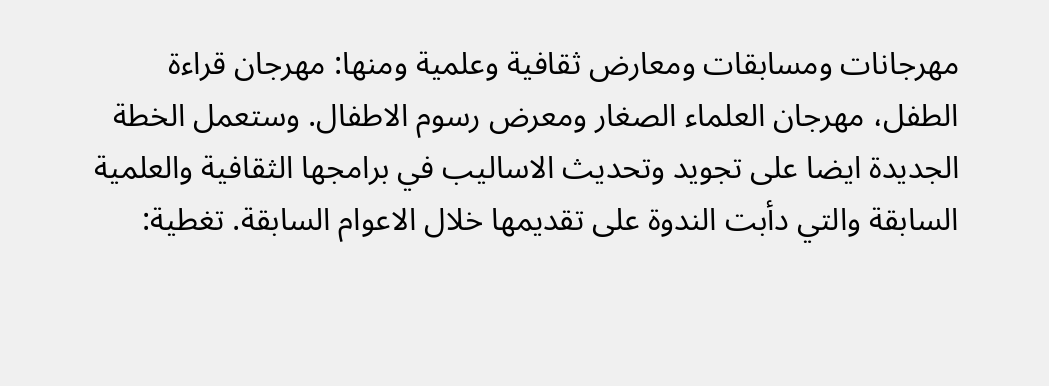مهرجانات ومسابقات ومعارض ثقافية وعلمية ومنها: مهرجان قراءة الطفل، مهرجان العلماء الصغار ومعرض رسوم الاطفال. وستعمل الخطة الجديدة ايضا على تجويد وتحديث الاساليب في برامجها الثقافية والعلمية السابقة والتي دأبت الندوة على تقديمها خلال الاعوام السابقة. تغطية: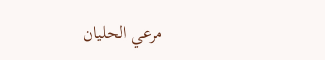مرعي الحليان